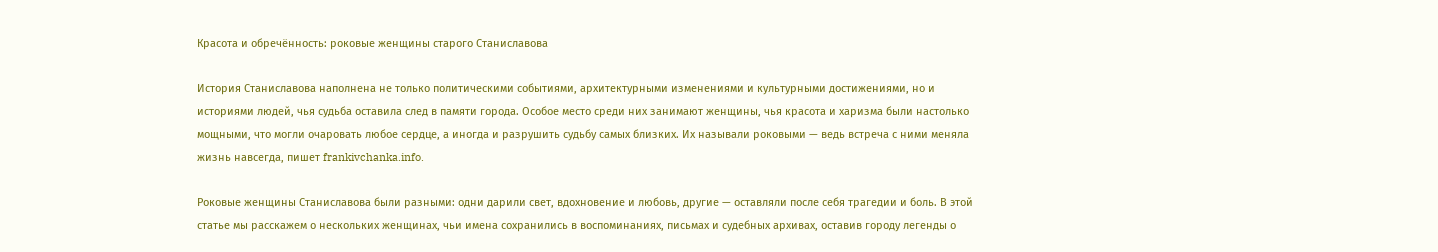Красота и обречённость: роковые женщины старого Станиславова

История Станиславова наполнена не только политическими событиями, архитектурными изменениями и культурными достижениями, но и историями людей, чья судьба оставила след в памяти города. Особое место среди них занимают женщины, чья красота и харизма были настолько мощными, что могли очаровать любое сердце, а иногда и разрушить судьбу самых близких. Их называли роковыми — ведь встреча с ними меняла жизнь навсегда, пишет frankivchanka.info.

Роковые женщины Станиславова были разными: одни дарили свет, вдохновение и любовь, другие — оставляли после себя трагедии и боль. В этой статье мы расскажем о нескольких женщинах, чьи имена сохранились в воспоминаниях, письмах и судебных архивах, оставив городу легенды о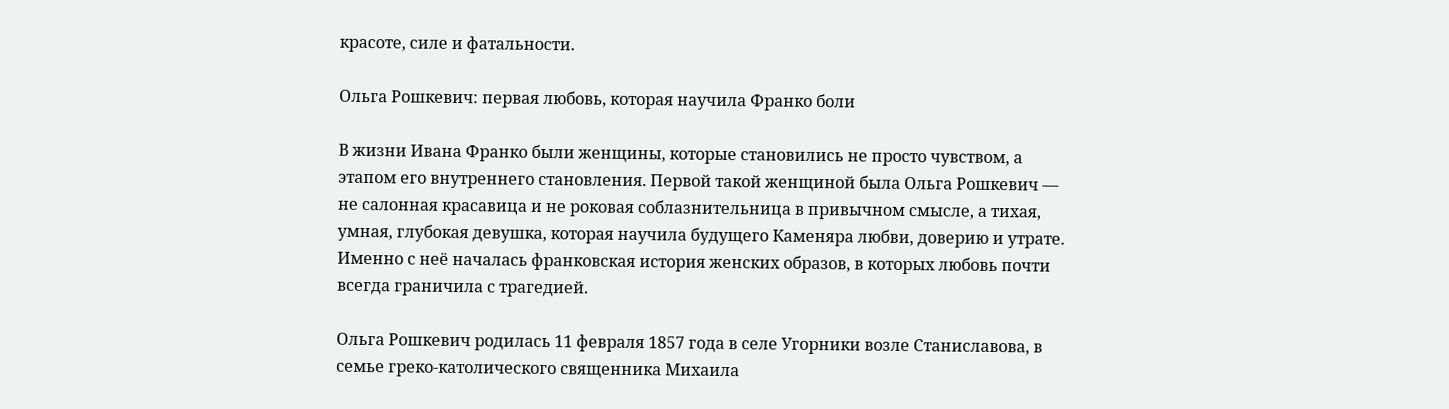красоте, силе и фатальности.

Ольга Рошкевич: первая любовь, которая научила Франко боли

В жизни Ивана Франко были женщины, которые становились не просто чувством, а этапом его внутреннего становления. Первой такой женщиной была Ольга Рошкевич — не салонная красавица и не роковая соблазнительница в привычном смысле, а тихая, умная, глубокая девушка, которая научила будущего Каменяра любви, доверию и утрате. Именно с неё началась франковская история женских образов, в которых любовь почти всегда граничила с трагедией.

Ольга Рошкевич родилась 11 февраля 1857 года в селе Угорники возле Станиславова, в семье греко-католического священника Михаила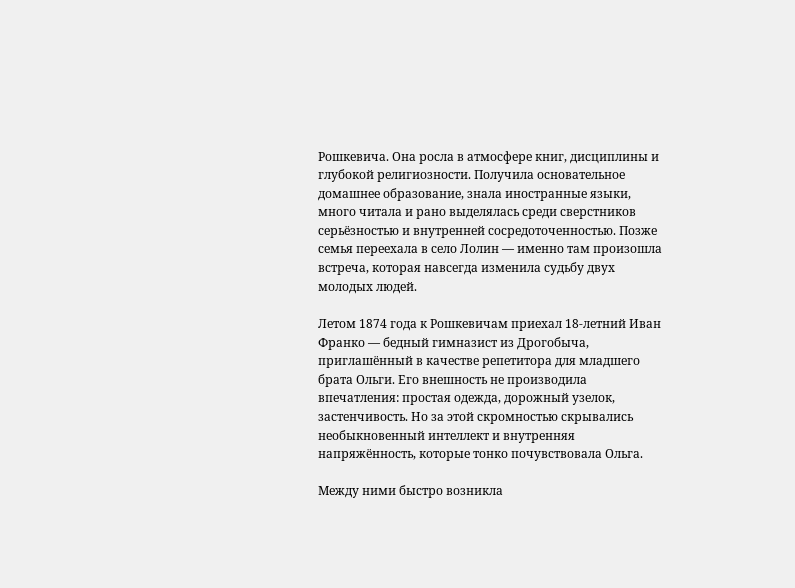Рошкевича. Она росла в атмосфере книг, дисциплины и глубокой религиозности. Получила основательное домашнее образование, знала иностранные языки, много читала и рано выделялась среди сверстников серьёзностью и внутренней сосредоточенностью. Позже семья переехала в село Лолин — именно там произошла встреча, которая навсегда изменила судьбу двух молодых людей.

Летом 1874 года к Рошкевичам приехал 18-летний Иван Франко — бедный гимназист из Дрогобыча, приглашённый в качестве репетитора для младшего брата Ольги. Его внешность не производила впечатления: простая одежда, дорожный узелок, застенчивость. Но за этой скромностью скрывались необыкновенный интеллект и внутренняя напряжённость, которые тонко почувствовала Ольга.

Между ними быстро возникла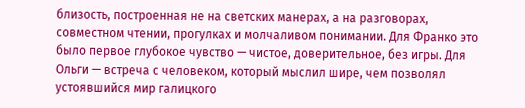близость, построенная не на светских манерах, а на разговорах, совместном чтении, прогулках и молчаливом понимании. Для Франко это было первое глубокое чувство — чистое, доверительное, без игры. Для Ольги — встреча с человеком, который мыслил шире, чем позволял устоявшийся мир галицкого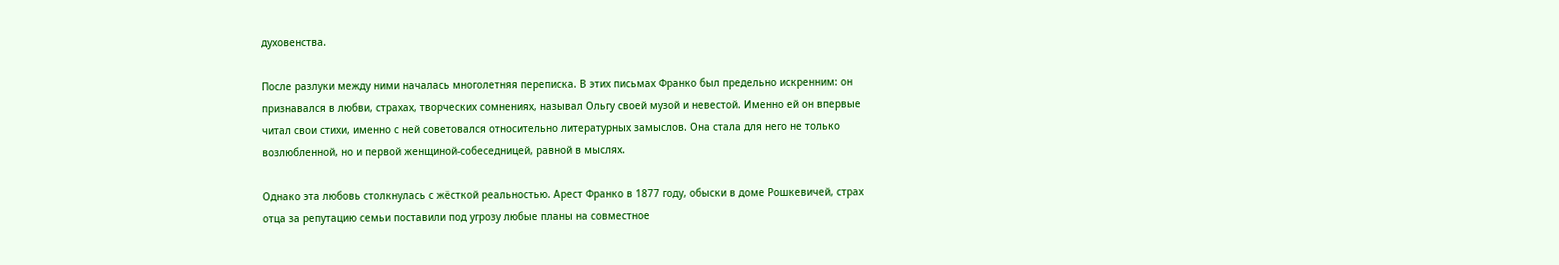духовенства.

После разлуки между ними началась многолетняя переписка. В этих письмах Франко был предельно искренним: он признавался в любви, страхах, творческих сомнениях, называл Ольгу своей музой и невестой. Именно ей он впервые читал свои стихи, именно с ней советовался относительно литературных замыслов. Она стала для него не только возлюбленной, но и первой женщиной-собеседницей, равной в мыслях.

Однако эта любовь столкнулась с жёсткой реальностью. Арест Франко в 1877 году, обыски в доме Рошкевичей, страх отца за репутацию семьи поставили под угрозу любые планы на совместное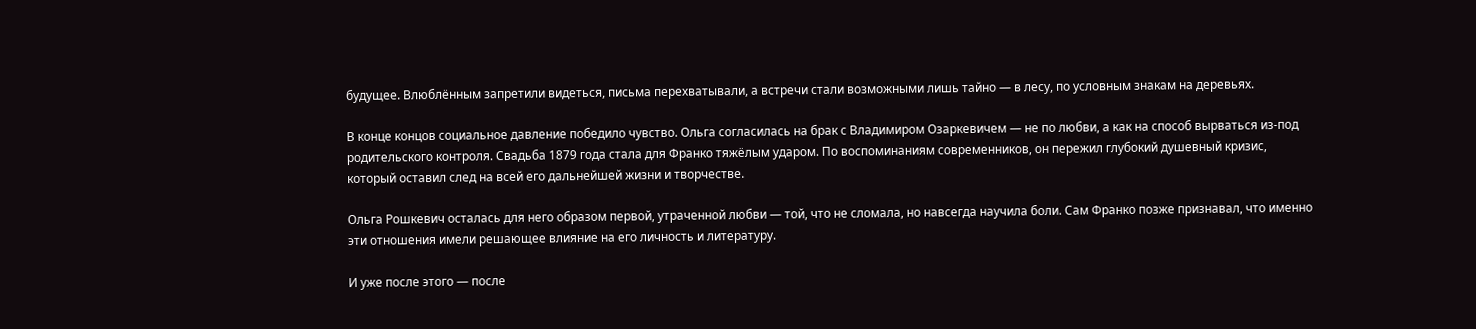будущее. Влюблённым запретили видеться, письма перехватывали, а встречи стали возможными лишь тайно — в лесу, по условным знакам на деревьях.

В конце концов социальное давление победило чувство. Ольга согласилась на брак с Владимиром Озаркевичем — не по любви, а как на способ вырваться из-под родительского контроля. Свадьба 1879 года стала для Франко тяжёлым ударом. По воспоминаниям современников, он пережил глубокий душевный кризис, который оставил след на всей его дальнейшей жизни и творчестве.

Ольга Рошкевич осталась для него образом первой, утраченной любви — той, что не сломала, но навсегда научила боли. Сам Франко позже признавал, что именно эти отношения имели решающее влияние на его личность и литературу.

И уже после этого — после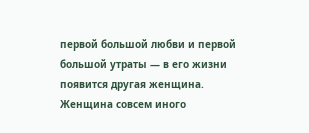первой большой любви и первой большой утраты — в его жизни появится другая женщина. Женщина совсем иного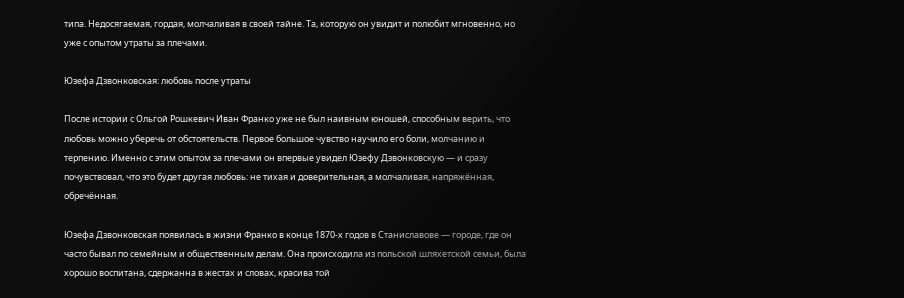типа. Недосягаемая, гордая, молчаливая в своей тайне. Та, которую он увидит и полюбит мгновенно, но уже с опытом утраты за плечами.

Юзефа Дзвонковская: любовь после утраты

После истории с Ольгой Рошкевич Иван Франко уже не был наивным юношей, способным верить, что любовь можно уберечь от обстоятельств. Первое большое чувство научило его боли, молчанию и терпению. Именно с этим опытом за плечами он впервые увидел Юзефу Дзвонковскую — и сразу почувствовал, что это будет другая любовь: не тихая и доверительная, а молчаливая, напряжённая, обречённая.

Юзефа Дзвонковская появилась в жизни Франко в конце 1870-х годов в Станиславове — городе, где он часто бывал по семейным и общественным делам. Она происходила из польской шляхетской семьи, была хорошо воспитана, сдержанна в жестах и словах, красива той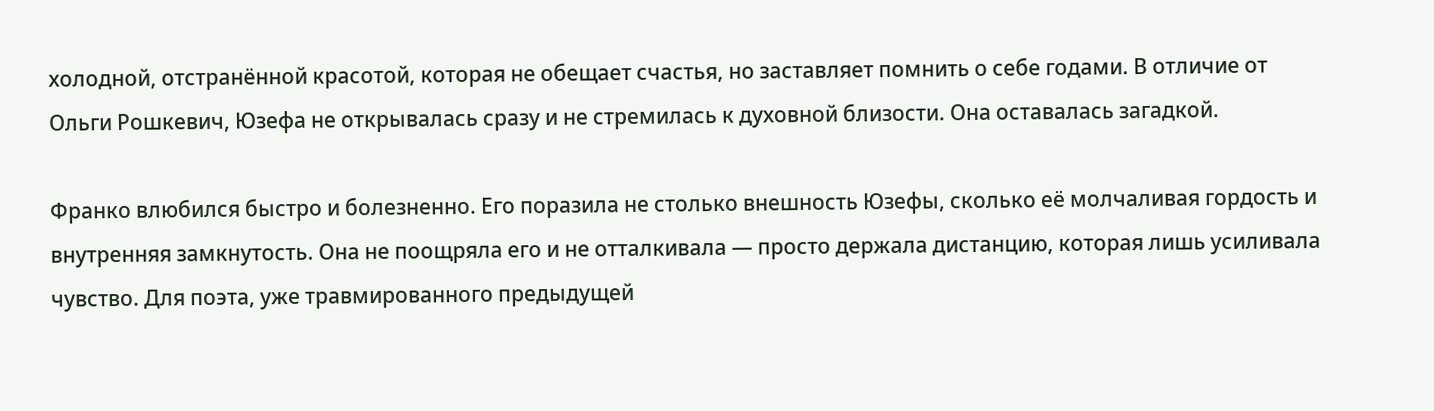холодной, отстранённой красотой, которая не обещает счастья, но заставляет помнить о себе годами. В отличие от Ольги Рошкевич, Юзефа не открывалась сразу и не стремилась к духовной близости. Она оставалась загадкой.

Франко влюбился быстро и болезненно. Его поразила не столько внешность Юзефы, сколько её молчаливая гордость и внутренняя замкнутость. Она не поощряла его и не отталкивала — просто держала дистанцию, которая лишь усиливала чувство. Для поэта, уже травмированного предыдущей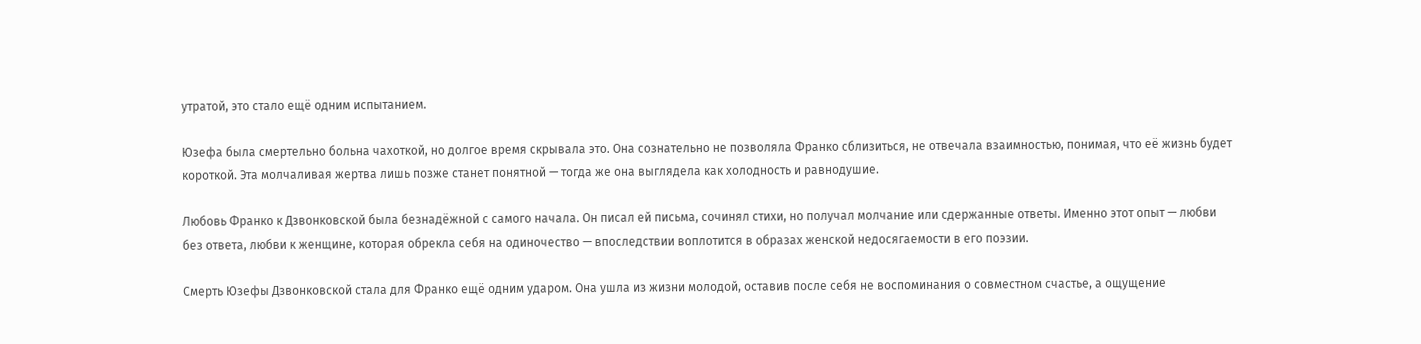утратой, это стало ещё одним испытанием.

Юзефа была смертельно больна чахоткой, но долгое время скрывала это. Она сознательно не позволяла Франко сблизиться, не отвечала взаимностью, понимая, что её жизнь будет короткой. Эта молчаливая жертва лишь позже станет понятной — тогда же она выглядела как холодность и равнодушие.

Любовь Франко к Дзвонковской была безнадёжной с самого начала. Он писал ей письма, сочинял стихи, но получал молчание или сдержанные ответы. Именно этот опыт — любви без ответа, любви к женщине, которая обрекла себя на одиночество — впоследствии воплотится в образах женской недосягаемости в его поэзии.

Смерть Юзефы Дзвонковской стала для Франко ещё одним ударом. Она ушла из жизни молодой, оставив после себя не воспоминания о совместном счастье, а ощущение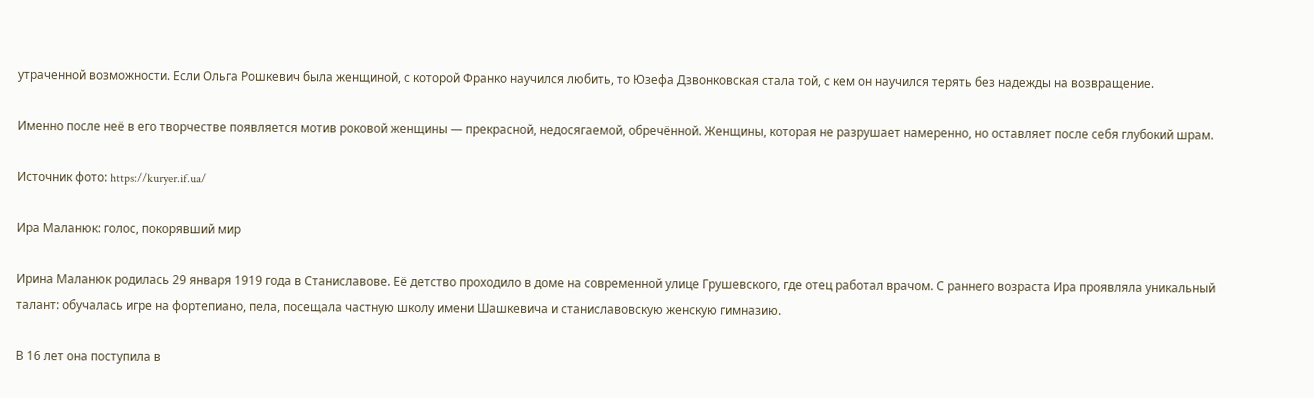утраченной возможности. Если Ольга Рошкевич была женщиной, с которой Франко научился любить, то Юзефа Дзвонковская стала той, с кем он научился терять без надежды на возвращение.

Именно после неё в его творчестве появляется мотив роковой женщины — прекрасной, недосягаемой, обречённой. Женщины, которая не разрушает намеренно, но оставляет после себя глубокий шрам.

Источник фото: https://kuryer.if.ua/

Ира Маланюк: голос, покорявший мир

Ирина Маланюк родилась 29 января 1919 года в Станиславове. Её детство проходило в доме на современной улице Грушевского, где отец работал врачом. С раннего возраста Ира проявляла уникальный талант: обучалась игре на фортепиано, пела, посещала частную школу имени Шашкевича и станиславовскую женскую гимназию.

В 16 лет она поступила в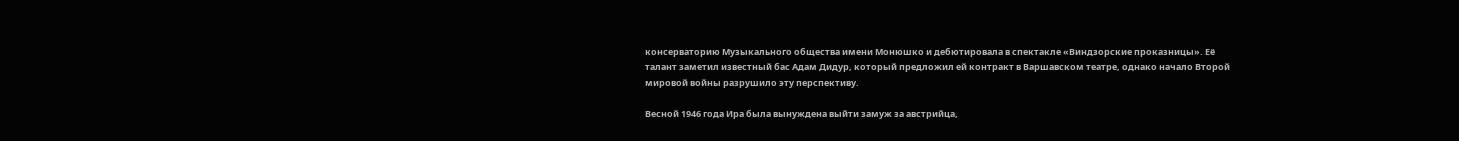консерваторию Музыкального общества имени Монюшко и дебютировала в спектакле «Виндзорские проказницы». Её талант заметил известный бас Адам Дидур, который предложил ей контракт в Варшавском театре, однако начало Второй мировой войны разрушило эту перспективу.

Весной 1946 года Ира была вынуждена выйти замуж за австрийца,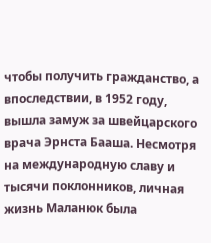чтобы получить гражданство, а впоследствии, в 1952 году, вышла замуж за швейцарского врача Эрнста Бааша. Несмотря на международную славу и тысячи поклонников, личная жизнь Маланюк была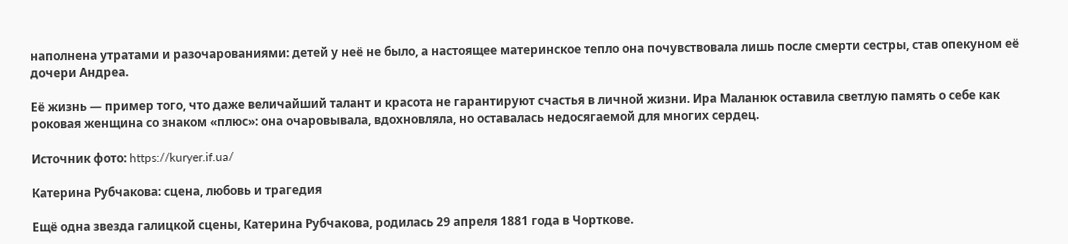наполнена утратами и разочарованиями: детей у неё не было, а настоящее материнское тепло она почувствовала лишь после смерти сестры, став опекуном её дочери Андреа.

Её жизнь — пример того, что даже величайший талант и красота не гарантируют счастья в личной жизни. Ира Маланюк оставила светлую память о себе как роковая женщина со знаком «плюс»: она очаровывала, вдохновляла, но оставалась недосягаемой для многих сердец.

Источник фото: https://kuryer.if.ua/

Катерина Рубчакова: сцена, любовь и трагедия

Ещё одна звезда галицкой сцены, Катерина Рубчакова, родилась 29 апреля 1881 года в Чорткове.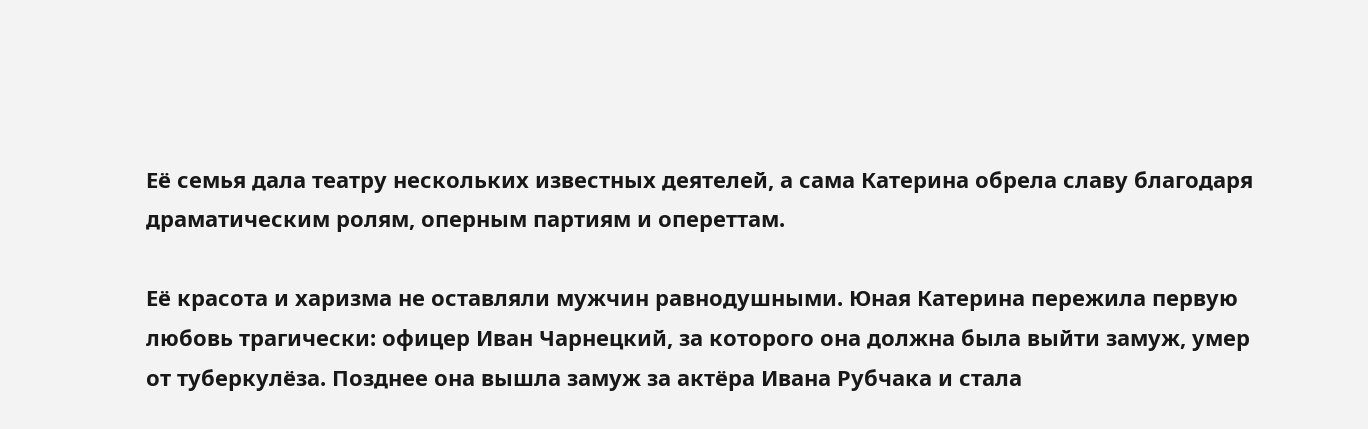Её семья дала театру нескольких известных деятелей, а сама Катерина обрела славу благодаря драматическим ролям, оперным партиям и опереттам.

Её красота и харизма не оставляли мужчин равнодушными. Юная Катерина пережила первую любовь трагически: офицер Иван Чарнецкий, за которого она должна была выйти замуж, умер от туберкулёза. Позднее она вышла замуж за актёра Ивана Рубчака и стала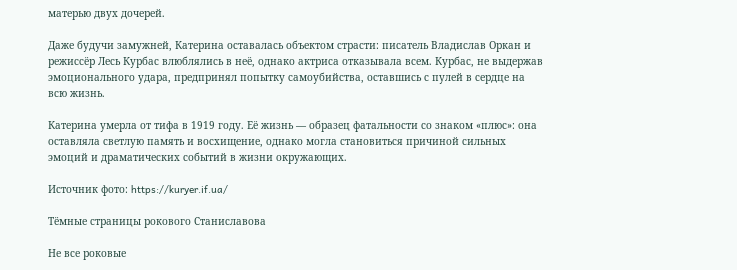матерью двух дочерей.

Даже будучи замужней, Катерина оставалась объектом страсти: писатель Владислав Оркан и режиссёр Лесь Курбас влюблялись в неё, однако актриса отказывала всем. Курбас, не выдержав эмоционального удара, предпринял попытку самоубийства, оставшись с пулей в сердце на всю жизнь.

Катерина умерла от тифа в 1919 году. Её жизнь — образец фатальности со знаком «плюс»: она оставляла светлую память и восхищение, однако могла становиться причиной сильных эмоций и драматических событий в жизни окружающих.

Источник фото: https://kuryer.if.ua/

Тёмные страницы рокового Станиславова

Не все роковые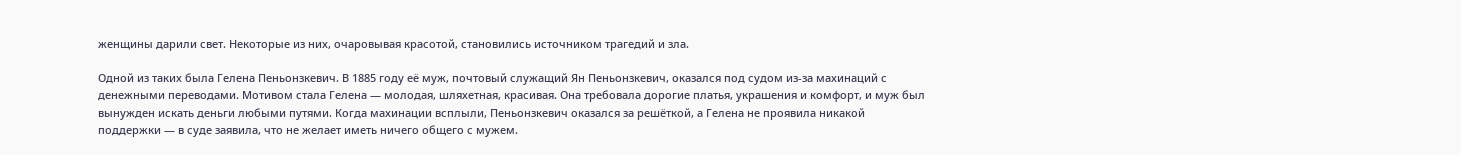женщины дарили свет. Некоторые из них, очаровывая красотой, становились источником трагедий и зла.

Одной из таких была Гелена Пеньонзкевич. В 1885 году её муж, почтовый служащий Ян Пеньонзкевич, оказался под судом из-за махинаций с денежными переводами. Мотивом стала Гелена — молодая, шляхетная, красивая. Она требовала дорогие платья, украшения и комфорт, и муж был вынужден искать деньги любыми путями. Когда махинации всплыли, Пеньонзкевич оказался за решёткой, а Гелена не проявила никакой поддержки — в суде заявила, что не желает иметь ничего общего с мужем.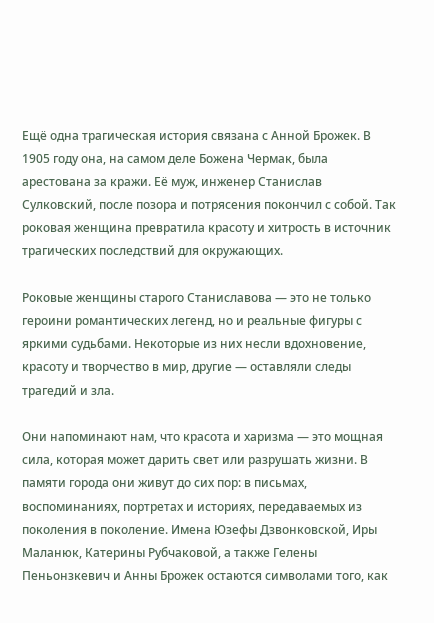Ещё одна трагическая история связана с Анной Брожек. В 1905 году она, на самом деле Божена Чермак, была арестована за кражи. Её муж, инженер Станислав Сулковский, после позора и потрясения покончил с собой. Так роковая женщина превратила красоту и хитрость в источник трагических последствий для окружающих.

Роковые женщины старого Станиславова — это не только героини романтических легенд, но и реальные фигуры с яркими судьбами. Некоторые из них несли вдохновение, красоту и творчество в мир, другие — оставляли следы трагедий и зла.

Они напоминают нам, что красота и харизма — это мощная сила, которая может дарить свет или разрушать жизни. В памяти города они живут до сих пор: в письмах, воспоминаниях, портретах и историях, передаваемых из поколения в поколение. Имена Юзефы Дзвонковской, Иры Маланюк, Катерины Рубчаковой, а также Гелены Пеньонзкевич и Анны Брожек остаются символами того, как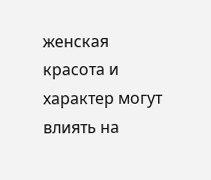женская красота и характер могут влиять на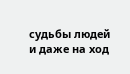судьбы людей и даже на ход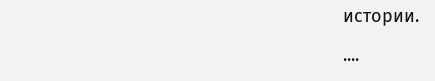истории.

....